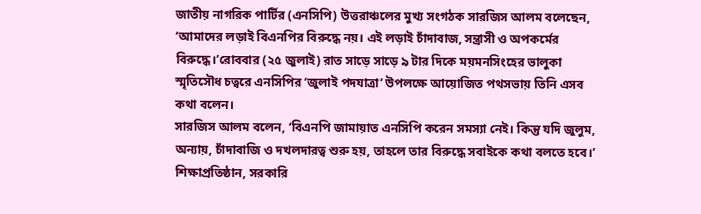জাতীয় নাগরিক পার্টির (এনসিপি) উত্তরাঞ্চলের মুখ্য সংগঠক সারজিস আলম বলেছেন, ‘আমাদের লড়াই বিএনপির বিরুদ্ধে নয়। এই লড়াই চাঁদাবাজ, সন্ত্রাসী ও অপকর্মের বিরুদ্ধে।’রোববার (২৫ জুলাই) রাত সাড়ে সাড়ে ৯ টার দিকে ময়মনসিংহের ভালুকা স্মৃতিসৌধ চত্বরে এনসিপির ‘জুলাই পদযাত্রা’ উপলক্ষে আয়োজিত পথসভায় তিনি এসব কথা বলেন।
সারজিস আলম বলেন, ‘বিএনপি জামায়াত এনসিপি করেন সমস্যা নেই। কিন্তু যদি জুলুম, অন্যায়, চাঁদাবাজি ও দখলদারত্ব শুরু হয়, তাহলে তার বিরুদ্ধে সবাইকে কথা বলতে হবে।’ শিক্ষাপ্রতিষ্ঠান, সরকারি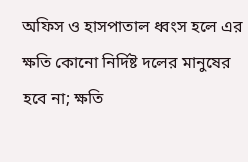অফিস ও হাসপাতাল ধ্বংস হলে এর ক্ষতি কোনো নির্দিষ্ট দলের মানুষের হবে না; ক্ষতি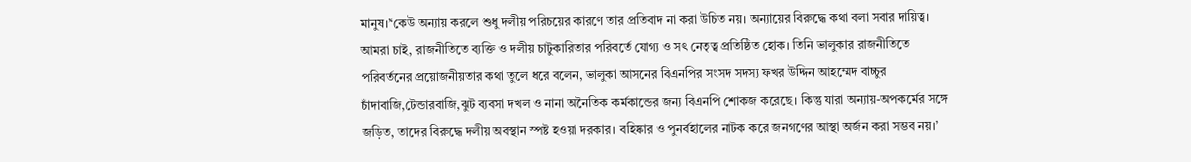মানুষ।’‘কেউ অন্যায় করলে শুধু দলীয় পরিচয়ের কারণে তার প্রতিবাদ না করা উচিত নয়। অন্যায়ের বিরুদ্ধে কথা বলা সবার দায়িত্ব। আমরা চাই, রাজনীতিতে ব্যক্তি ও দলীয় চাটুকারিতার পরিবর্তে যোগ্য ও সৎ নেতৃত্ব প্রতিষ্ঠিত হোক। তিনি ভালুকার রাজনীতিতে পরিবর্তনের প্রয়োজনীয়তার কথা তুলে ধরে বলেন, ভালুকা আসনের বিএনপির সংসদ সদস্য ফখর উদ্দিন আহম্মেদ বাচ্চুর চাঁদাবাজি,টেন্ডারবাজি,ঝুট ব্যবসা দখল ও নানা অনৈতিক কর্মকান্ডের জন্য বিএনপি শোকজ করেছে। কিন্তু যারা অন্যায়-অপকর্মের সঙ্গে জড়িত, তাদের বিরুদ্ধে দলীয় অবস্থান স্পষ্ট হওয়া দরকার। বহিষ্কার ও পুনর্বহালের নাটক করে জনগণের আস্থা অর্জন করা সম্ভব নয়।’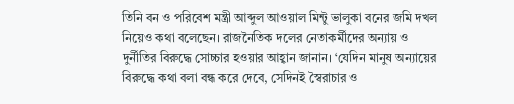তিনি বন ও পরিবেশ মন্ত্রী আব্দুল আওয়াল মিন্টু ভালুকা বনের জমি দখল নিয়েও কথা বলেছেন। রাজনৈতিক দলের নেতাকর্মীদের অন্যায় ও দুর্নীতির বিরুদ্ধে সোচ্চার হওয়ার আহ্বান জানান। ‘যেদিন মানুষ অন্যায়ের বিরুদ্ধে কথা বলা বন্ধ করে দেবে, সেদিনই স্বৈরাচার ও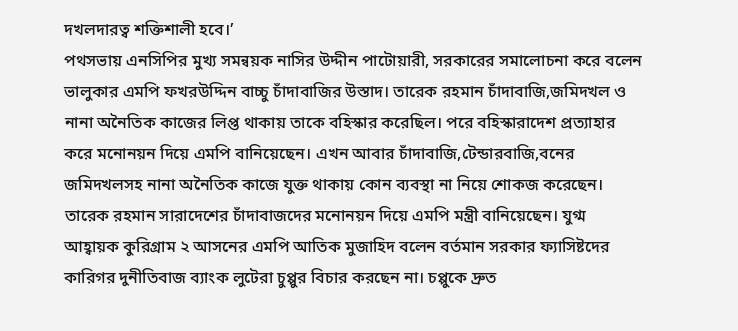দখলদারত্ব শক্তিশালী হবে।’
পথসভায় এনসিপির মুখ্য সমন্বয়ক নাসির উদ্দীন পাটোয়ারী, সরকারের সমালোচনা করে বলেন ভালুকার এমপি ফখরউদ্দিন বাচ্চু চাঁদাবাজির উস্তাদ। তারেক রহমান চাঁদাবাজি,জমিদখল ও নানা অনৈতিক কাজের লিপ্ত থাকায় তাকে বহিস্কার করেছিল। পরে বহিস্কারাদেশ প্রত্যাহার করে মনোনয়ন দিয়ে এমপি বানিয়েছেন। এখন আবার চাঁদাবাজি,টেন্ডারবাজি,বনের জমিদখলসহ নানা অনৈতিক কাজে যুক্ত থাকায় কোন ব্যবস্থা না নিয়ে শোকজ করেছেন। তারেক রহমান সারাদেশের চাঁদাবাজদের মনোনয়ন দিয়ে এমপি মন্ত্রী বানিয়েছেন। যুগ্ম আহ্বায়ক কুরিগ্রাম ২ আসনের এমপি আতিক মুজাহিদ বলেন বর্তমান সরকার ফ্যাসিষ্টদের কারিগর দুনীতিবাজ ব্যাংক লুটেরা চুপ্পুর বিচার করছেন না। চপ্পুকে দ্রুত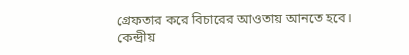গ্রেফতার করে বিচারের আওতায় আনতে হবে।
কেন্দ্রীয়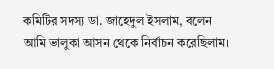কমিটির সদস্য ডা. জাহেদুল ইসলাম, বলেন আমি ভালুকা আসন থেকে নির্বাচন করেছিলাম।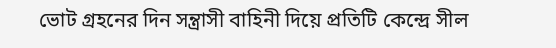ভোট গ্রহনের দিন সন্ত্রাসী বাহিনী দিয়ে প্রতিটি কেন্দ্রে সীল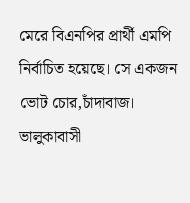মেরে বিএনপির প্রার্থী এমপি নির্বাচিত হয়েছে। সে একজন ভোট চোর,চাঁদাবাজ। ভালুকাবাসী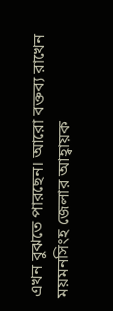এখন বুঝতে পারছেন। আরো বক্তব্য রাখেন ময়মনসিংহ জেলার আহ্বায়ক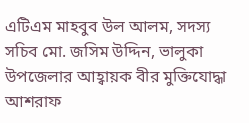এটিএম মাহবুব উল আলম, সদস্য সচিব মো. জসিম উদ্দিন, ভালুকা উপজেলার আহ্বায়ক বীর মুক্তিযোদ্ধা আশরাফ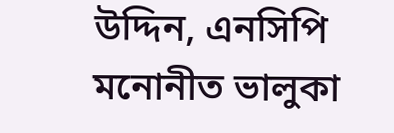উদ্দিন, এনসিপি মনোনীত ভালুকা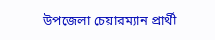উপজেলা চেয়ারম্যান প্রার্থী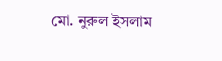মো. নুরুল ইসলাম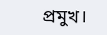প্রমুখ।